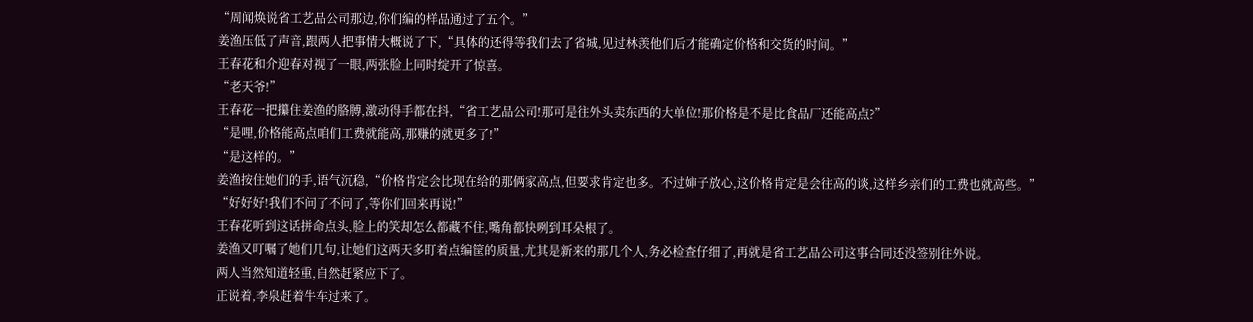“周闻焕说省工艺品公司那边,你们编的样品通过了五个。”
姜渔压低了声音,跟两人把事情大概说了下,“具体的还得等我们去了省城,见过林羡他们后才能确定价格和交货的时间。”
王春花和介迎春对视了一眼,两张脸上同时绽开了惊喜。
“老天爷!”
王春花一把攥住姜渔的胳膊,激动得手都在抖,“省工艺品公司!那可是往外头卖东西的大单位!那价格是不是比食品厂还能高点?”
“是哩,价格能高点咱们工费就能高,那赚的就更多了!”
“是这样的。”
姜渔按住她们的手,语气沉稳,“价格肯定会比现在给的那俩家高点,但要求肯定也多。不过婶子放心,这价格肯定是会往高的谈,这样乡亲们的工费也就高些。”
“好好好!我们不问了不问了,等你们回来再说!”
王春花听到这话拼命点头,脸上的笑却怎么都藏不住,嘴角都快咧到耳朵根了。
姜渔又叮嘱了她们几句,让她们这两天多盯着点编筐的质量,尤其是新来的那几个人,务必检查仔细了,再就是省工艺品公司这事合同还没签别往外说。
两人当然知道轻重,自然赶紧应下了。
正说着,李泉赶着牛车过来了。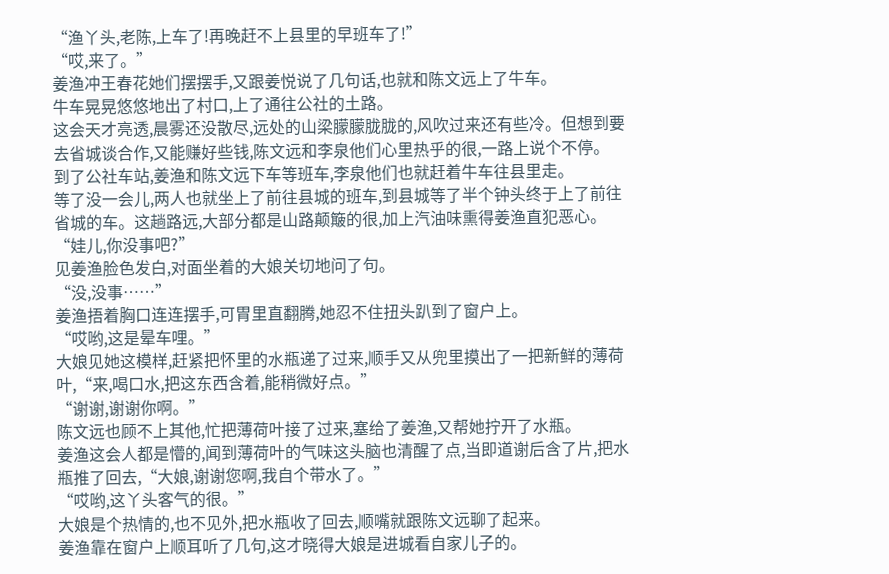“渔丫头,老陈,上车了!再晚赶不上县里的早班车了!”
“哎,来了。”
姜渔冲王春花她们摆摆手,又跟姜悦说了几句话,也就和陈文远上了牛车。
牛车晃晃悠悠地出了村口,上了通往公社的土路。
这会天才亮透,晨雾还没散尽,远处的山梁朦朦胧胧的,风吹过来还有些冷。但想到要去省城谈合作,又能赚好些钱,陈文远和李泉他们心里热乎的很,一路上说个不停。
到了公社车站,姜渔和陈文远下车等班车,李泉他们也就赶着牛车往县里走。
等了没一会儿,两人也就坐上了前往县城的班车,到县城等了半个钟头终于上了前往省城的车。这趟路远,大部分都是山路颠簸的很,加上汽油味熏得姜渔直犯恶心。
“娃儿,你没事吧?”
见姜渔脸色发白,对面坐着的大娘关切地问了句。
“没,没事……”
姜渔捂着胸口连连摆手,可胃里直翻腾,她忍不住扭头趴到了窗户上。
“哎哟,这是晕车哩。”
大娘见她这模样,赶紧把怀里的水瓶递了过来,顺手又从兜里摸出了一把新鲜的薄荷叶,“来,喝口水,把这东西含着,能稍微好点。”
“谢谢,谢谢你啊。”
陈文远也顾不上其他,忙把薄荷叶接了过来,塞给了姜渔,又帮她拧开了水瓶。
姜渔这会人都是懵的,闻到薄荷叶的气味这头脑也清醒了点,当即道谢后含了片,把水瓶推了回去,“大娘,谢谢您啊,我自个带水了。”
“哎哟,这丫头客气的很。”
大娘是个热情的,也不见外,把水瓶收了回去,顺嘴就跟陈文远聊了起来。
姜渔靠在窗户上顺耳听了几句,这才晓得大娘是进城看自家儿子的。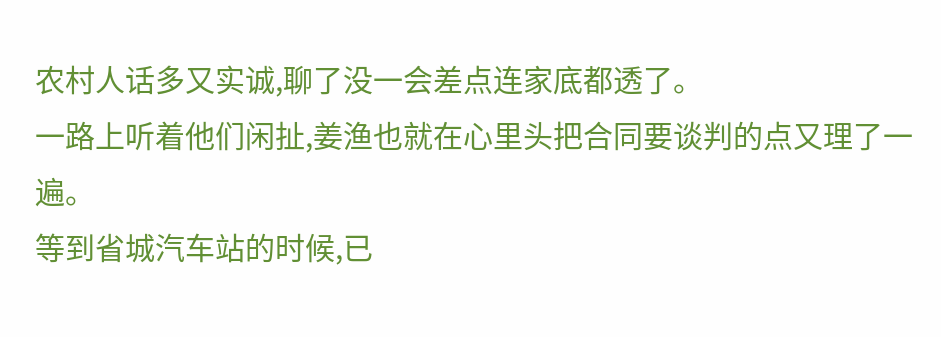农村人话多又实诚,聊了没一会差点连家底都透了。
一路上听着他们闲扯,姜渔也就在心里头把合同要谈判的点又理了一遍。
等到省城汽车站的时候,已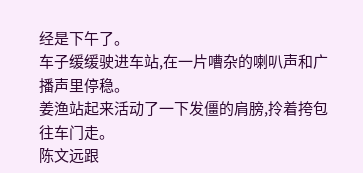经是下午了。
车子缓缓驶进车站,在一片嘈杂的喇叭声和广播声里停稳。
姜渔站起来活动了一下发僵的肩膀,拎着挎包往车门走。
陈文远跟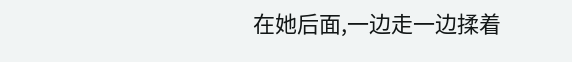在她后面,一边走一边揉着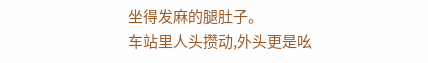坐得发麻的腿肚子。
车站里人头攒动,外头更是吆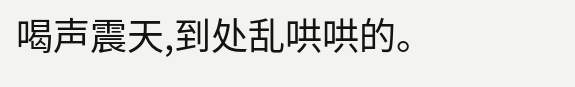喝声震天,到处乱哄哄的。